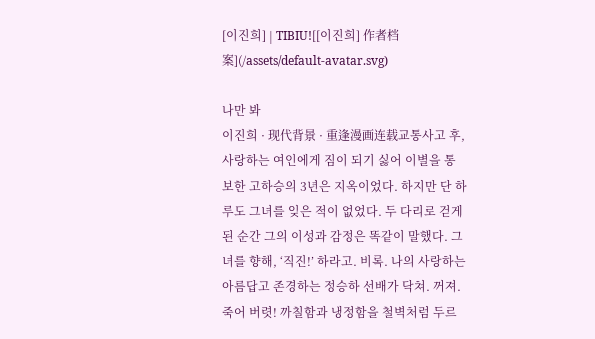[이진희] | TIBIU![[이진희] 作者档案](/assets/default-avatar.svg)

나만 봐
이진희 · 现代背景 · 重逢漫画连载교통사고 후, 사랑하는 여인에게 짐이 되기 싫어 이별을 통보한 고하승의 3년은 지옥이었다. 하지만 단 하루도 그녀를 잊은 적이 없었다. 두 다리로 걷게 된 순간 그의 이성과 감정은 똑같이 말했다. 그녀를 향해, ‘직진!’ 하라고. 비록. 나의 사랑하는 아름답고 존경하는 정승하 선배가 닥쳐. 꺼져. 죽어 버렷! 까칠함과 냉정함을 철벽처럼 두르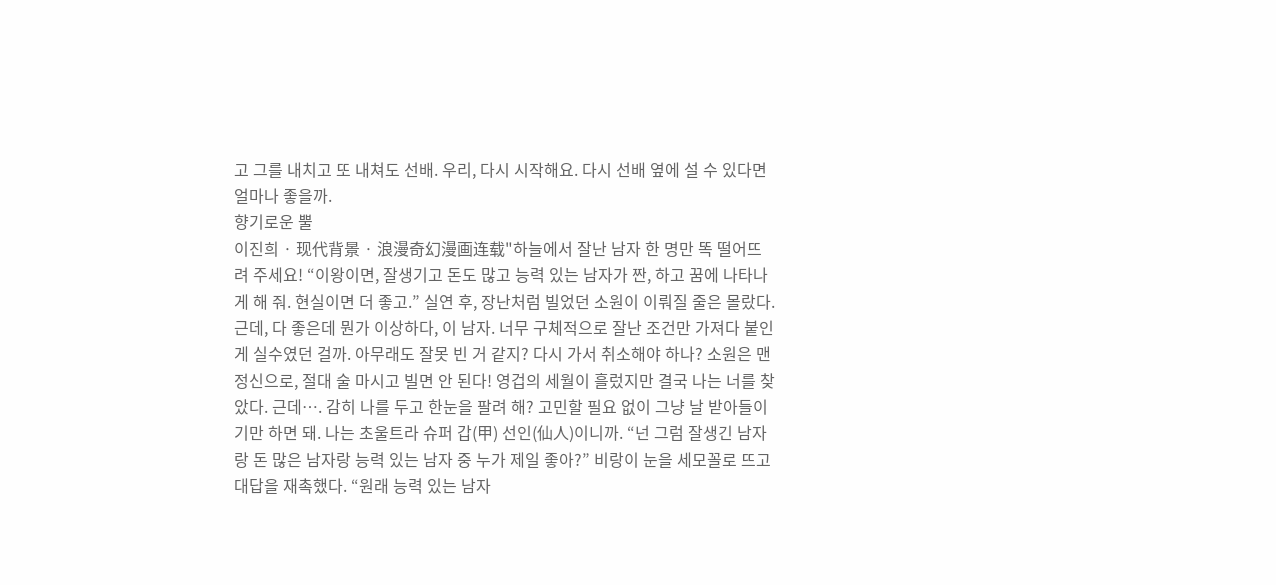고 그를 내치고 또 내쳐도 선배. 우리, 다시 시작해요. 다시 선배 옆에 설 수 있다면 얼마나 좋을까.
향기로운 뿔
이진희 · 现代背景 · 浪漫奇幻漫画连载"하늘에서 잘난 남자 한 명만 똑 떨어뜨려 주세요! “이왕이면, 잘생기고 돈도 많고 능력 있는 남자가 짠, 하고 꿈에 나타나게 해 줘. 현실이면 더 좋고.” 실연 후, 장난처럼 빌었던 소원이 이뤄질 줄은 몰랐다. 근데, 다 좋은데 뭔가 이상하다, 이 남자. 너무 구체적으로 잘난 조건만 가져다 붙인 게 실수였던 걸까. 아무래도 잘못 빈 거 같지? 다시 가서 취소해야 하나? 소원은 맨정신으로, 절대 술 마시고 빌면 안 된다! 영겁의 세월이 흘렀지만 결국 나는 너를 찾았다. 근데…. 감히 나를 두고 한눈을 팔려 해? 고민할 필요 없이 그냥 날 받아들이기만 하면 돼. 나는 초울트라 슈퍼 갑(甲) 선인(仙人)이니까. “넌 그럼 잘생긴 남자랑 돈 많은 남자랑 능력 있는 남자 중 누가 제일 좋아?” 비랑이 눈을 세모꼴로 뜨고 대답을 재촉했다. “원래 능력 있는 남자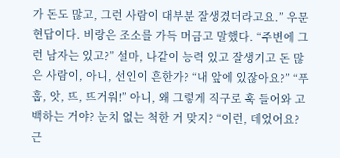가 돈도 많고, 그런 사람이 대부분 잘생겼더라고요.” 우문현답이다. 비랑은 조소를 가득 머금고 말했다. “주변에 그런 남자는 있고?” 설마, 나같이 능력 있고 잘생기고 돈 많은 사람이, 아니, 선인이 흔한가? “내 앞에 있잖아요?” “푸훕, 앗, 뜨, 뜨거워!” 아니, 왜 그렇게 직구로 훅 들어와 고백하는 거야? 눈치 없는 척한 거 맞지? “이런, 데었어요? 근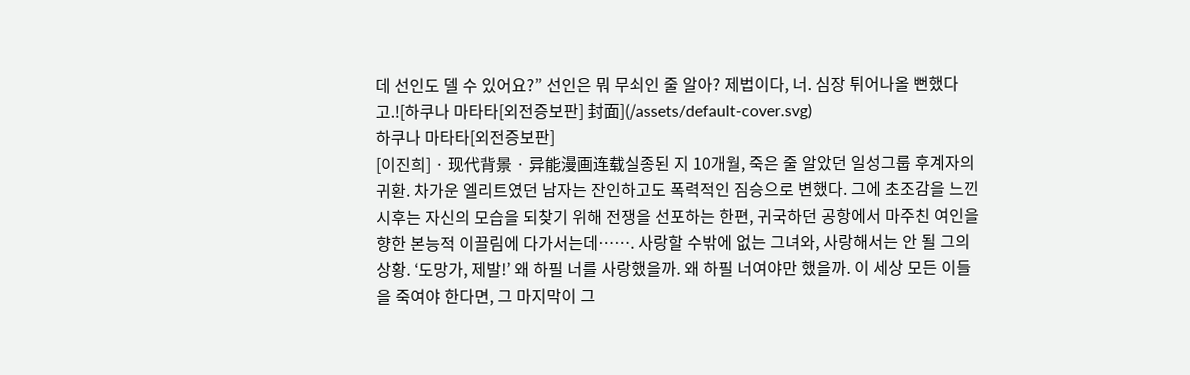데 선인도 델 수 있어요?” 선인은 뭐 무쇠인 줄 알아? 제법이다, 너. 심장 튀어나올 뻔했다고.![하쿠나 마타타[외전증보판] 封面](/assets/default-cover.svg)
하쿠나 마타타[외전증보판]
[이진희] · 现代背景 · 异能漫画连载실종된 지 10개월, 죽은 줄 알았던 일성그룹 후계자의 귀환. 차가운 엘리트였던 남자는 잔인하고도 폭력적인 짐승으로 변했다. 그에 초조감을 느낀 시후는 자신의 모습을 되찾기 위해 전쟁을 선포하는 한편, 귀국하던 공항에서 마주친 여인을 향한 본능적 이끌림에 다가서는데……. 사랑할 수밖에 없는 그녀와, 사랑해서는 안 될 그의 상황. ‘도망가, 제발!’ 왜 하필 너를 사랑했을까. 왜 하필 너여야만 했을까. 이 세상 모든 이들을 죽여야 한다면, 그 마지막이 그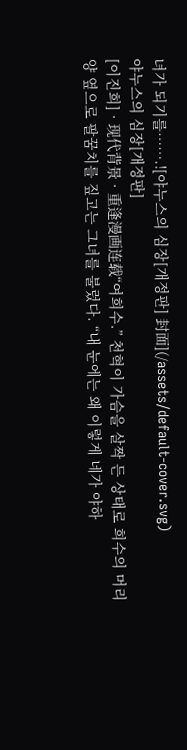녀가 되기를…….![야누스의 심장[개정판] 封面](/assets/default-cover.svg)
야누스의 심장[개정판]
[이진희] · 现代背景 · 重逢漫画连载“여희수.” 천혁이 가슴을 살짝 든 상태로 희수의 머리 양 옆으로 팔꿈치를 짚고는 그녀를 불렀다. “내 눈에는 왜 이렇게 네가 야하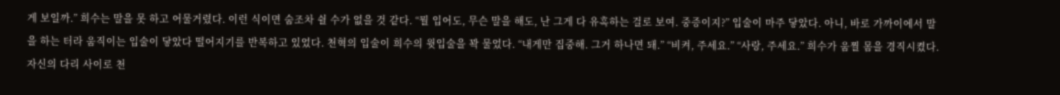게 보일까.” 희수는 말을 못 하고 어물거렸다. 이런 식이면 숨조차 쉴 수가 없을 것 같다. “뭘 입어도, 무슨 말을 해도, 난 그게 다 유혹하는 걸로 보여. 중증이지?” 입술이 마주 닿았다. 아니, 바로 가까이에서 말을 하는 터라 움직이는 입술이 닿았다 떨어지기를 반복하고 있었다. 천혁의 입술이 희수의 윗입술을 꽉 물었다. “내게만 집중해. 그거 하나면 돼.” “비켜, 주세요.” “사랑, 주세요.” 희수가 움찔 몸을 경직시켰다. 자신의 다리 사이로 천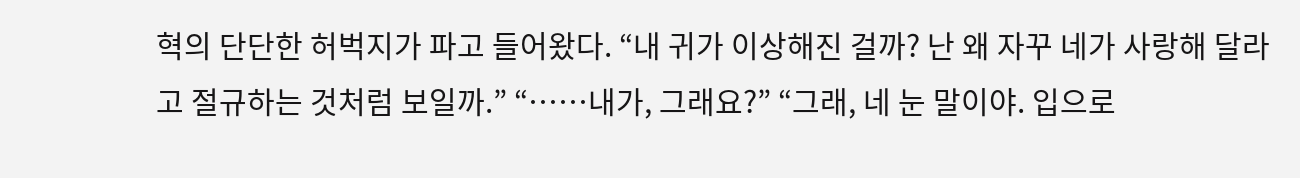혁의 단단한 허벅지가 파고 들어왔다. “내 귀가 이상해진 걸까? 난 왜 자꾸 네가 사랑해 달라고 절규하는 것처럼 보일까.” “……내가, 그래요?” “그래, 네 눈 말이야. 입으로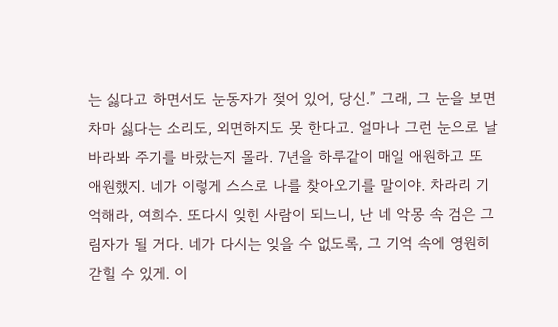는 싫다고 하면서도 눈동자가 젖어 있어, 당신.” 그래, 그 눈을 보면 차마 싫다는 소리도, 외면하지도 못 한다고. 얼마나 그런 눈으로 날 바라봐 주기를 바랐는지 몰라. 7년을 하루같이 매일 애원하고 또 애원했지. 네가 이렇게 스스로 나를 찾아오기를 말이야. 차라리 기억해라, 여희수. 또다시 잊힌 사람이 되느니, 난 네 악몽 속 검은 그림자가 될 거다. 네가 다시는 잊을 수 없도록, 그 기억 속에 영원히 갇힐 수 있게. 이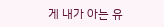게 내가 아는 유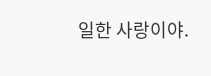일한 사랑이야.